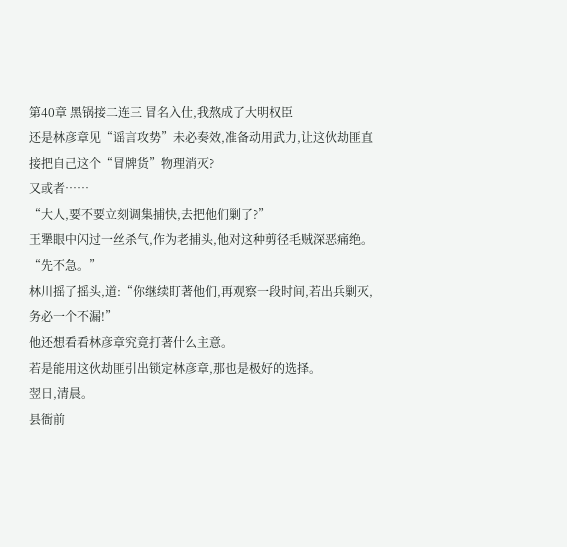第40章 黑锅接二连三 冒名入仕,我熬成了大明权臣
还是林彦章见“谣言攻势”未必奏效,准备动用武力,让这伙劫匪直接把自己这个“冒牌货”物理消灭?
又或者……
“大人,要不要立刻调集捕快,去把他们剿了?”
王犟眼中闪过一丝杀气,作为老捕头,他对这种剪径毛贼深恶痛绝。
“先不急。”
林川摇了摇头,道:“你继续盯著他们,再观察一段时间,若出兵剿灭,务必一个不漏!”
他还想看看林彦章究竟打著什么主意。
若是能用这伙劫匪引出锁定林彦章,那也是极好的选择。
翌日,清晨。
县衙前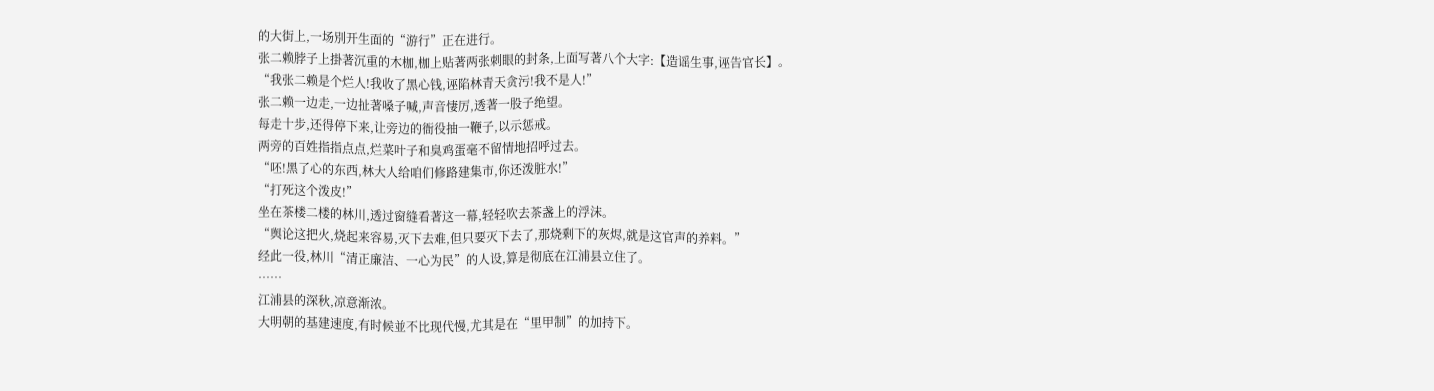的大街上,一场別开生面的“游行”正在进行。
张二赖脖子上掛著沉重的木枷,枷上贴著两张刺眼的封条,上面写著八个大字:【造谣生事,诬告官长】。
“我张二赖是个烂人!我收了黑心钱,诬陷林青天贪污!我不是人!”
张二赖一边走,一边扯著嗓子喊,声音悽厉,透著一股子绝望。
每走十步,还得停下来,让旁边的衙役抽一鞭子,以示惩戒。
两旁的百姓指指点点,烂菜叶子和臭鸡蛋毫不留情地招呼过去。
“呸!黑了心的东西,林大人给咱们修路建集市,你还泼脏水!”
“打死这个泼皮!”
坐在茶楼二楼的林川,透过窗缝看著这一幕,轻轻吹去茶盏上的浮沫。
“舆论这把火,烧起来容易,灭下去难,但只要灭下去了,那烧剩下的灰烬,就是这官声的养料。”
经此一役,林川“清正廉洁、一心为民”的人设,算是彻底在江浦县立住了。
……
江浦县的深秋,凉意渐浓。
大明朝的基建速度,有时候並不比现代慢,尤其是在“里甲制”的加持下。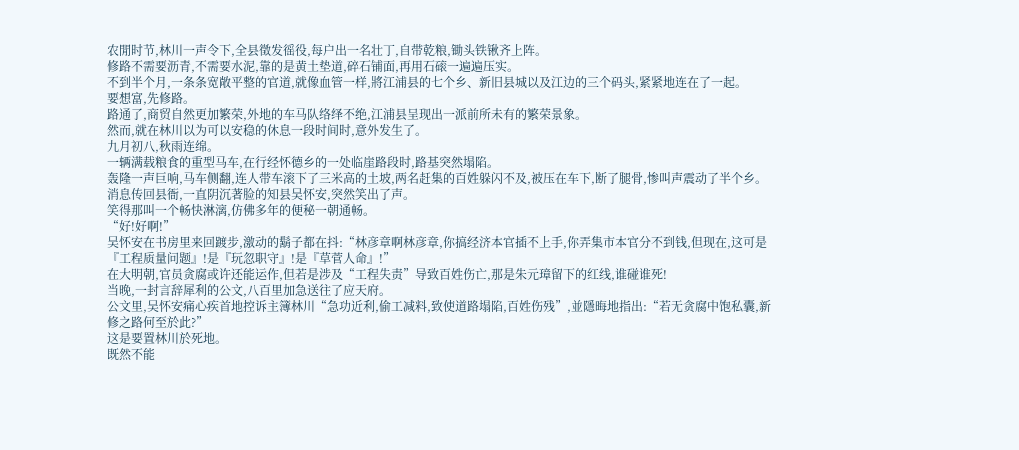农閒时节,林川一声令下,全县徵发徭役,每户出一名壮丁,自带乾粮,锄头铁锹齐上阵。
修路不需要沥青,不需要水泥,靠的是黄土垫道,碎石铺面,再用石磙一遍遍压实。
不到半个月,一条条宽敞平整的官道,就像血管一样,將江浦县的七个乡、新旧县城以及江边的三个码头,紧紧地连在了一起。
要想富,先修路。
路通了,商贸自然更加繁荣,外地的车马队络绎不绝,江浦县呈现出一派前所未有的繁荣景象。
然而,就在林川以为可以安稳的休息一段时间时,意外发生了。
九月初八,秋雨连绵。
一辆满载粮食的重型马车,在行经怀德乡的一处临崖路段时,路基突然塌陷。
轰隆一声巨响,马车侧翻,连人带车滚下了三米高的土坡,两名赶集的百姓躲闪不及,被压在车下,断了腿骨,惨叫声震动了半个乡。
消息传回县衙,一直阴沉著脸的知县吴怀安,突然笑出了声。
笑得那叫一个畅快淋漓,仿佛多年的便秘一朝通畅。
“好!好啊!”
吴怀安在书房里来回踱步,激动的鬍子都在抖:“林彦章啊林彦章,你搞经济本官插不上手,你弄集市本官分不到钱,但现在,这可是『工程质量问题』!是『玩忽职守』!是『草菅人命』!”
在大明朝,官员贪腐或许还能运作,但若是涉及“工程失责”导致百姓伤亡,那是朱元璋留下的红线,谁碰谁死!
当晚,一封言辞犀利的公文,八百里加急送往了应天府。
公文里,吴怀安痛心疾首地控诉主簿林川“急功近利,偷工减料,致使道路塌陷,百姓伤残”,並隱晦地指出:“若无贪腐中饱私囊,新修之路何至於此?”
这是要置林川於死地。
既然不能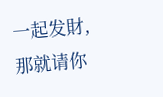一起发財,那就请你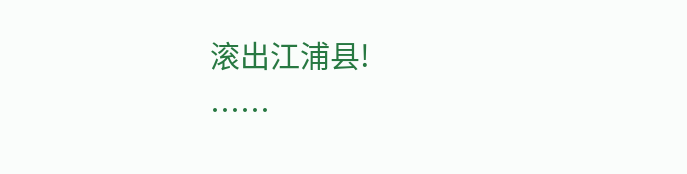滚出江浦县!
……